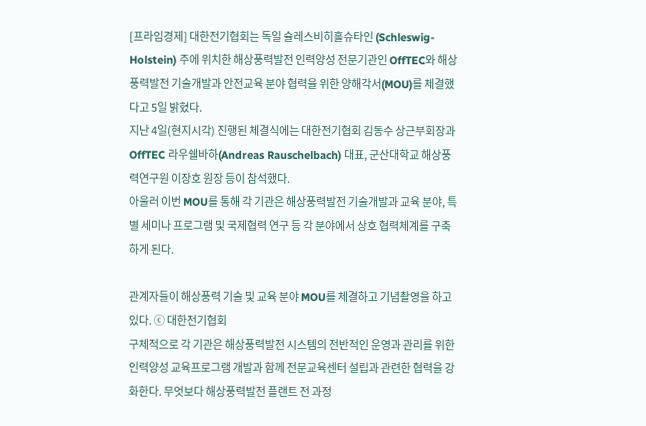[프라임경제] 대한전기협회는 독일 슐레스비히홀슈타인 (Schleswig-Holstein) 주에 위치한 해상풍력발전 인력양성 전문기관인 OffTEC와 해상풍력발전 기술개발과 안전교육 분야 협력을 위한 양해각서(MOU)를 체결했다고 5일 밝혔다.
지난 4일(현지시각) 진행된 체결식에는 대한전기협회 김동수 상근부회장과 OffTEC 라우쉘바하(Andreas Rauschelbach) 대표, 군산대학교 해상풍력연구원 이장호 원장 등이 참석했다.
아울러 이번 MOU를 통해 각 기관은 해상풍력발전 기술개발과 교육 분야, 특별 세미나 프로그램 및 국제협력 연구 등 각 분야에서 상호 협력체계를 구축하게 된다.

관계자들이 해상풍력 기술 및 교육 분야 MOU를 체결하고 기념촬영을 하고 있다. ⓒ 대한전기협회
구체적으로 각 기관은 해상풍력발전 시스템의 전반적인 운영과 관리를 위한 인력양성 교육프로그램 개발과 함께 전문교육센터 설립과 관련한 협력을 강화한다. 무엇보다 해상풍력발전 플랜트 전 과정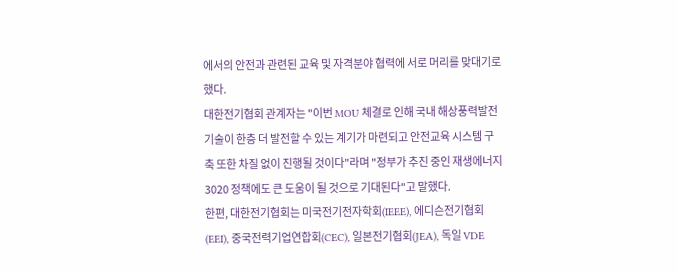에서의 안전과 관련된 교육 및 자격분야 협력에 서로 머리를 맞대기로 했다.
대한전기협회 관계자는 "이번 MOU 체결로 인해 국내 해상풍력발전 기술이 한층 더 발전할 수 있는 계기가 마련되고 안전교육 시스템 구축 또한 차질 없이 진행될 것이다"라며 "정부가 추진 중인 재생에너지 3020 정책에도 큰 도움이 될 것으로 기대된다"고 말했다.
한편, 대한전기협회는 미국전기전자학회(IEEE), 에디슨전기협회(EEI), 중국전력기업연합회(CEC), 일본전기협회(JEA), 독일 VDE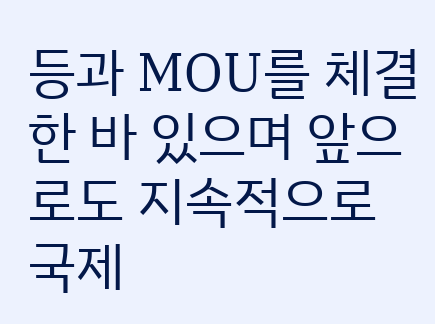등과 MOU를 체결한 바 있으며 앞으로도 지속적으로 국제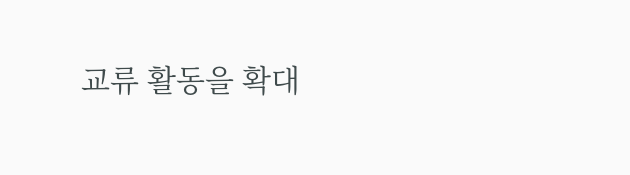교류 활동을 확대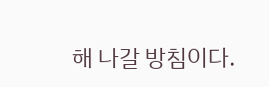해 나갈 방침이다.